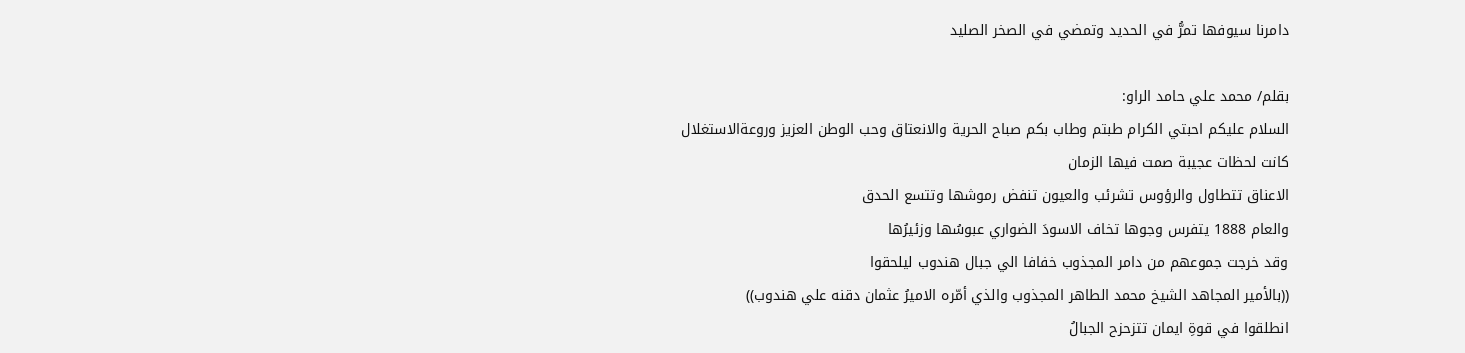دامرنا سيوفها تمرُّ في الحديد وتمضي في الصخر الصليد

بقلم/ محمد علي حامد الراو:
السلام عليكم احبتي الكرام طبتم وطاب بكم صباح الحرية والانعتاق وحب الوطن العزيز وروعةالاستغلال
كانت لحظات عجيبة صمت فيها الزمان
الاعناق تتطاول والرؤوس تشرئب والعيون تنفض رموشها وتتسع الحدق
والعام 1888 يتفرس وجوها تخاف الاسودَ الضواري عبوسُها وزئيرُها
وقد خرجت جموعهم من دامر المجذوب خفافا الي جبال هندوب ليلحقوا
((بالأمير المجاهد الشيخ محمد الطاهر المجذوب والذي أمّره الاميرُ عثمان دقنه علي هندوب))
انطلقوا في قوةِ ايمان تتزحزح الجبالُ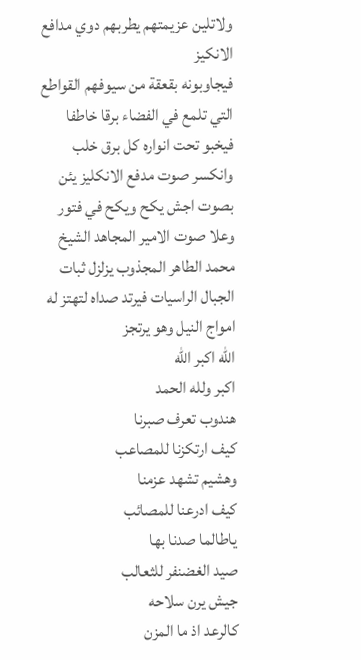ولاتلين عزيمتهم يطربهم دوي مدافع الانكيز
فيجاوبونه بقعقة من سيوفهم القواطع التي تلمع في الفضاء برقا خاطفا
فيخبو تحت انواره كل برق خلب
وانكسر صوت مدفع الانكليز يئن بصوت اجش يكح ويكح في فتور
وعلا صوت الامير المجاهد الشيخ محمد الطاهر المجذوب يزلزل ثبات الجبال الراسيات فيرتد صداه لتهتز له امواج النيل وهو يرتجز
الله اكبر الله
اكبر ولله الحمد
هندوب تعرف صبرنا
كيف ارتكزنا للمصاعب
وهشيم تشهد عزمنا
كيف ادرعنا للمصائب
ياطالما صدنا بها
صيد الغضنفر للثعالب
جيش يرن سلاحه
كالرعد اذ ما المزن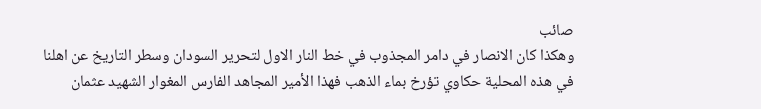صائب
وهكذا كان الانصار في دامر المجذوب في خط النار الاول لتحرير السودان وسطر التاريخ عن اهلنا في هذه المحلية حكاوي تؤرخ بماء الذهب فهذا الأمير المجاهد الفارس المغوار الشهيد عثمان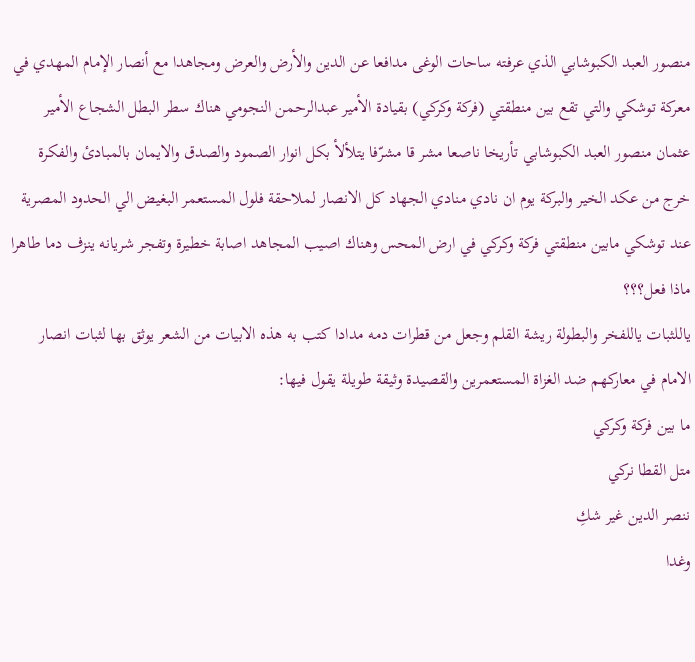منصور العبد الكبوشابي الذي عرفته ساحات الوغى مدافعا عن الدين والأرض والعرض ومجاهدا مع أنصار الإمام المهدي في معركة توشكي والتي تقع بين منطقتي (فركة وكركي) بقيادة الأمير عبدالرحمن النجومي هناك سطر البطل الشجاع الأمير عثمان منصور العبد الكبوشابي تأريخا ناصعا مشر قا مشرّفا يتلألأ بكل انوار الصمود والصدق والايمان بالمبادئ والفكرة
خرج من عكد الخير والبركة يوم ان نادي منادي الجهاد كل الانصار لملاحقة فلول المستعمر البغيض الي الحدود المصرية عند توشكي مابين منطقتي فركة وكركي في ارض المحس وهناك اصيب المجاهد اصابة خطيرة وتفجر شريانه ينزف دما طاهرا ماذا فعل؟؟؟
ياللثبات ياللفخر والبطولة ريشة القلم وجعل من قطرات دمه مدادا كتب به هذه الابيات من الشعر يوثق بها لثبات انصار الامام في معاركهم ضد الغزاة المستعمرين والقصيدة وثيقة طويلة يقول فيها:
ما بين فركة وكركي
متل القطا نركي
ننصر الدين غير شكِ
وغدا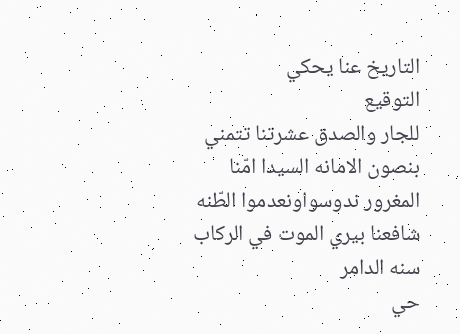التاريخ عنا يحكي
التوقيع
للجار والصدق عشرتنا تتمني
بنصون الامانه السيدا امّنا
المغرور ندوسواونعدموا الطّنه
شافعنا بيري الموت في الركاب سنه الدامر
حي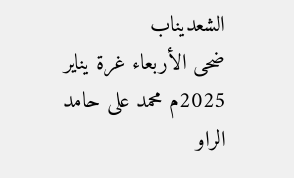الشعديناب
ضحى الأربعاء غرة يناير 2025م محمد على حامد الراو